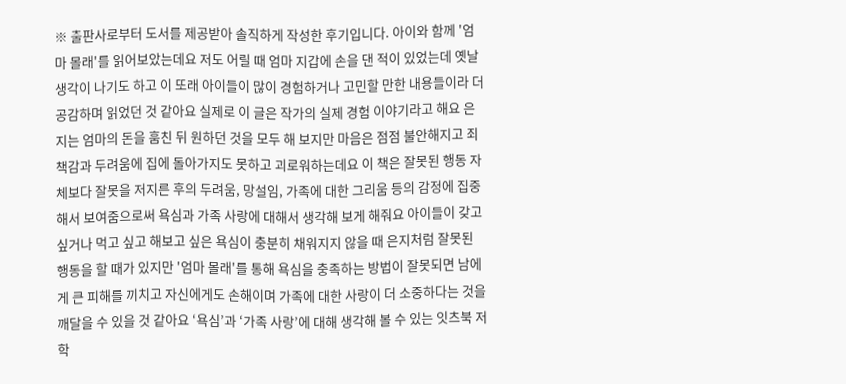※ 출판사로부터 도서를 제공받아 솔직하게 작성한 후기입니다. 아이와 함께 '엄마 몰래'를 읽어보았는데요 저도 어릴 때 엄마 지갑에 손을 댄 적이 있었는데 옛날 생각이 나기도 하고 이 또래 아이들이 많이 경험하거나 고민할 만한 내용들이라 더 공감하며 읽었던 것 같아요 실제로 이 글은 작가의 실제 경험 이야기라고 해요 은지는 엄마의 돈을 훔친 뒤 원하던 것을 모두 해 보지만 마음은 점점 불안해지고 죄책감과 두려움에 집에 돌아가지도 못하고 괴로워하는데요 이 책은 잘못된 행동 자체보다 잘못을 저지른 후의 두려움, 망설임, 가족에 대한 그리움 등의 감정에 집중해서 보여줌으로써 욕심과 가족 사랑에 대해서 생각해 보게 해줘요 아이들이 갖고 싶거나 먹고 싶고 해보고 싶은 욕심이 충분히 채워지지 않을 때 은지처럼 잘못된 행동을 할 때가 있지만 '엄마 몰래'를 통해 욕심을 충족하는 방법이 잘못되면 남에게 큰 피해를 끼치고 자신에게도 손해이며 가족에 대한 사랑이 더 소중하다는 것을 깨달을 수 있을 것 같아요 ‘욕심’과 ‘가족 사랑’에 대해 생각해 볼 수 있는 잇츠북 저학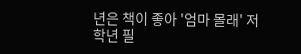년은 책이 좋아 '엄마 몰래' 저학년 필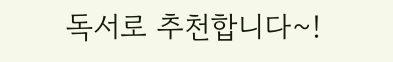독서로 추천합니다~!